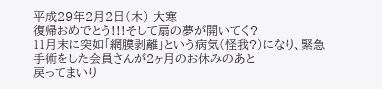平成29年2月2日(木) 大寒
復帰おめでとう!!!そして扇の夢が開いてく?
11月末に突如「網膜剥離」という病気(怪我?)になり、緊急手術をした会員さんが2ヶ月のお休みのあと
戻ってまいり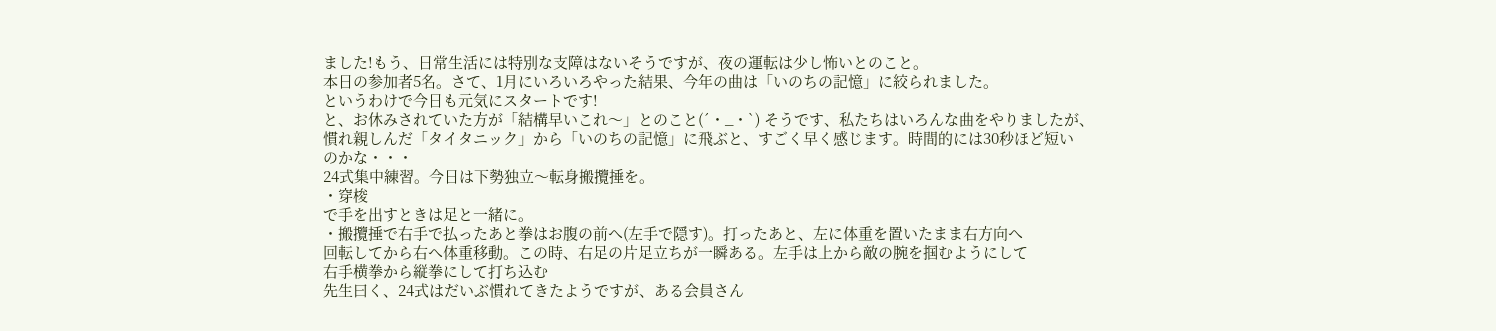ました!もう、日常生活には特別な支障はないそうですが、夜の運転は少し怖いとのこと。
本日の参加者5名。さて、1月にいろいろやった結果、今年の曲は「いのちの記憶」に絞られました。
というわけで今日も元気にスタートです!
と、お休みされていた方が「結構早いこれ〜」とのこと(´・_・`) そうです、私たちはいろんな曲をやりましたが、
慣れ親しんだ「タイタニック」から「いのちの記憶」に飛ぶと、すごく早く感じます。時間的には30秒ほど短い
のかな・・・
24式集中練習。今日は下勢独立〜転身搬攬捶を。
・穿梭
で手を出すときは足と一緒に。
・搬攬捶で右手で払ったあと拳はお腹の前へ(左手で隠す)。打ったあと、左に体重を置いたまま右方向へ
回転してから右へ体重移動。この時、右足の片足立ちが一瞬ある。左手は上から敵の腕を掴むようにして
右手横拳から縦拳にして打ち込む
先生曰く、24式はだいぶ慣れてきたようですが、ある会員さん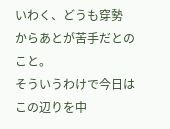いわく、どうも穿勢
からあとが苦手だとのこと。
そういうわけで今日はこの辺りを中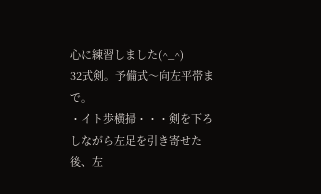心に練習しました(^_^)
32式剣。予備式〜向左平帯まで。
・イト歩横掃・・・剣を下ろしながら左足を引き寄せた後、左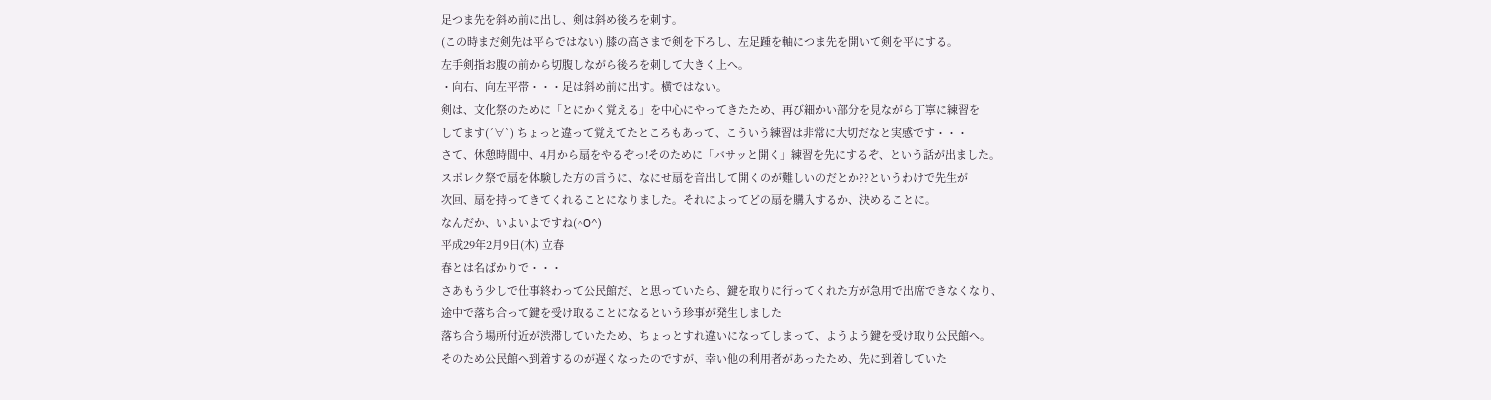足つま先を斜め前に出し、剣は斜め後ろを刺す。
(この時まだ剣先は平らではない) 膝の高さまで剣を下ろし、左足踵を軸につま先を開いて剣を平にする。
左手剣指お腹の前から切腹しながら後ろを刺して大きく上へ。
・向右、向左平帯・・・足は斜め前に出す。横ではない。
剣は、文化祭のために「とにかく覚える」を中心にやってきたため、再び細かい部分を見ながら丁寧に練習を
してます(´∀`) ちょっと違って覚えてたところもあって、こういう練習は非常に大切だなと実感です・・・
さて、休憩時間中、4月から扇をやるぞっ!そのために「バサッと開く」練習を先にするぞ、という話が出ました。
スポレク祭で扇を体験した方の言うに、なにせ扇を音出して開くのが難しいのだとか??というわけで先生が
次回、扇を持ってきてくれることになりました。それによってどの扇を購入するか、決めることに。
なんだか、いよいよですね(^O^)
平成29年2月9日(木) 立春
春とは名ばかりで・・・
さあもう少しで仕事終わって公民館だ、と思っていたら、鍵を取りに行ってくれた方が急用で出席できなくなり、
途中で落ち合って鍵を受け取ることになるという珍事が発生しました
落ち合う場所付近が渋滞していたため、ちょっとすれ違いになってしまって、ようよう鍵を受け取り公民館へ。
そのため公民館へ到着するのが遅くなったのですが、幸い他の利用者があったため、先に到着していた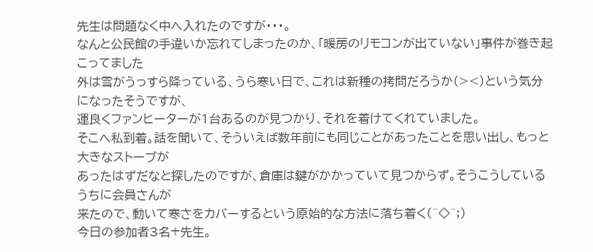先生は問題なく中へ入れたのですが・・・。
なんと公民館の手違いか忘れてしまったのか、「暖房のリモコンが出ていない」事件が巻き起こってました
外は雪がうっすら降っている、うら寒い日で、これは新種の拷問だろうか(><)という気分になったそうですが、
運良くファンヒーターが1台あるのが見つかり、それを着けてくれていました。
そこへ私到着。話を聞いて、そういえば数年前にも同じことがあったことを思い出し、もっと大きなストーブが
あったはずだなと探したのですが、倉庫は鍵がかかっていて見つからず。そうこうしているうちに会員さんが
来たので、動いて寒さをカバーするという原始的な方法に落ち着く(^◇^;)
今日の参加者3名+先生。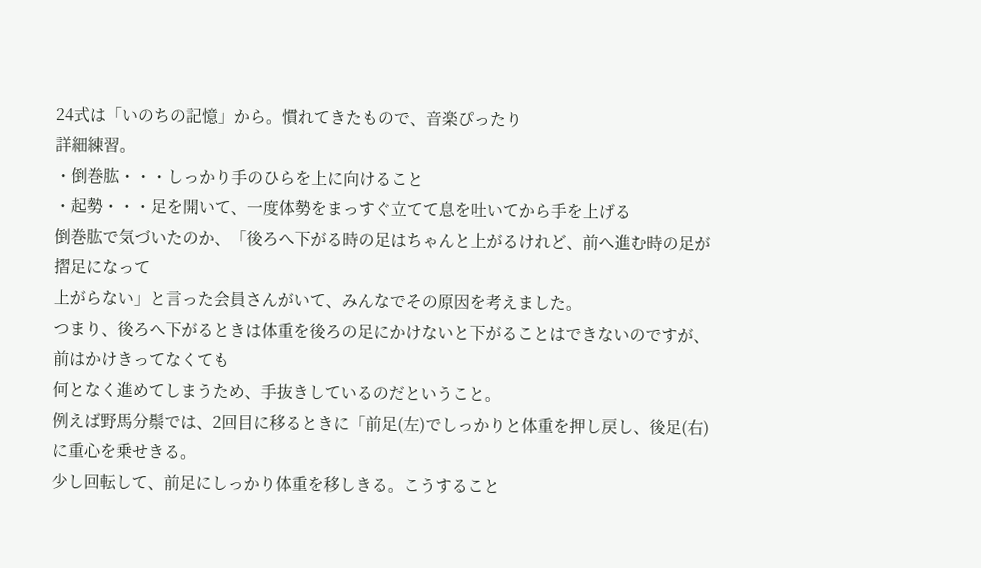24式は「いのちの記憶」から。慣れてきたもので、音楽ぴったり
詳細練習。
・倒巻肱・・・しっかり手のひらを上に向けること
・起勢・・・足を開いて、一度体勢をまっすぐ立てて息を吐いてから手を上げる
倒巻肱で気づいたのか、「後ろへ下がる時の足はちゃんと上がるけれど、前へ進む時の足が摺足になって
上がらない」と言った会員さんがいて、みんなでその原因を考えました。
つまり、後ろへ下がるときは体重を後ろの足にかけないと下がることはできないのですが、前はかけきってなくても
何となく進めてしまうため、手抜きしているのだということ。
例えば野馬分鬃では、2回目に移るときに「前足(左)でしっかりと体重を押し戻し、後足(右)に重心を乗せきる。
少し回転して、前足にしっかり体重を移しきる。こうすること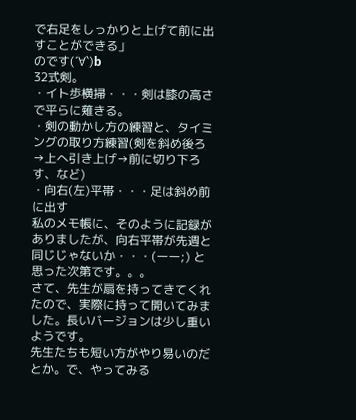で右足をしっかりと上げて前に出すことができる」
のです(´∀`)b
32式剣。
・イト歩横掃・・・剣は膝の高さで平らに薙きる。
・剣の動かし方の練習と、タイミングの取り方練習(剣を斜め後ろ→上へ引き上げ→前に切り下ろす、など)
・向右(左)平帯・・・足は斜め前に出す
私のメモ帳に、そのように記録がありましたが、向右平帯が先週と同じじゃないか・・・(ーー;) と思った次第です。。。
さて、先生が扇を持ってきてくれたので、実際に持って開いてみました。長いバージョンは少し重いようです。
先生たちも短い方がやり易いのだとか。で、やってみる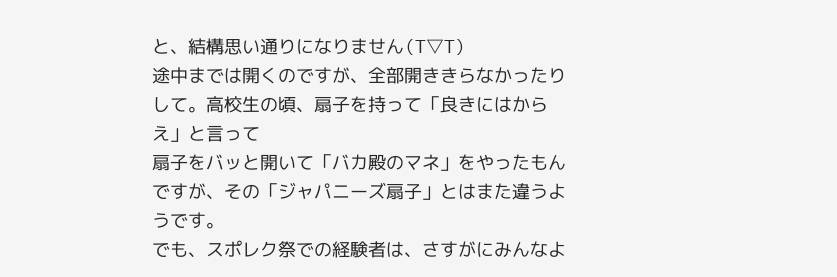と、結構思い通りになりません(T▽T)
途中までは開くのですが、全部開ききらなかったりして。高校生の頃、扇子を持って「良きにはからえ」と言って
扇子をバッと開いて「バカ殿のマネ」をやったもんですが、その「ジャパニーズ扇子」とはまた違うようです。
でも、スポレク祭での経験者は、さすがにみんなよ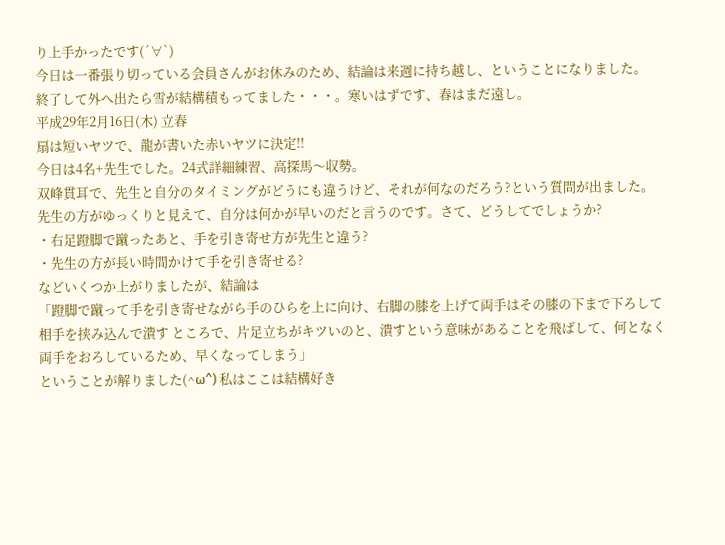り上手かったです(´∀`)
今日は一番張り切っている会員さんがお休みのため、結論は来週に持ち越し、ということになりました。
終了して外へ出たら雪が結構積もってました・・・。寒いはずです、春はまだ遠し。
平成29年2月16日(木) 立春
扇は短いヤツで、龍が書いた赤いヤツに決定!!
今日は4名+先生でした。24式詳細練習、高探馬〜収勢。
双峰貫耳で、先生と自分のタイミングがどうにも違うけど、それが何なのだろう?という質問が出ました。
先生の方がゆっくりと見えて、自分は何かが早いのだと言うのです。さて、どうしてでしょうか?
・右足蹬脚で蹴ったあと、手を引き寄せ方が先生と違う?
・先生の方が長い時間かけて手を引き寄せる?
などいくつか上がりましたが、結論は
「蹬脚で蹴って手を引き寄せながら手のひらを上に向け、右脚の膝を上げて両手はその膝の下まで下ろして
相手を挟み込んで潰す ところで、片足立ちがキツいのと、潰すという意味があることを飛ばして、何となく
両手をおろしているため、早くなってしまう」
ということが解りました(^ω^) 私はここは結構好き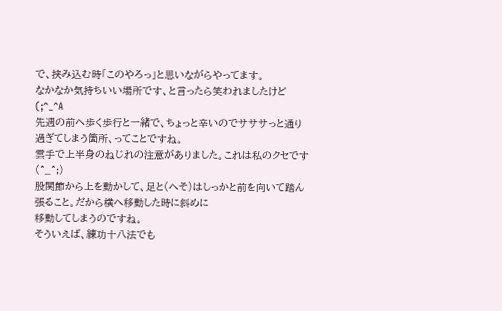で、挟み込む時「このやろっ」と思いながらやってます。
なかなか気持ちいい場所です、と言ったら笑われましたけど(;^_^A
先週の前へ歩く歩行と一緒で、ちょっと辛いのでサササっと通り過ぎてしまう箇所、ってことですね。
雲手で上半身のねじれの注意がありました。これは私のクセです(^_^;)
股関節から上を動かして、足と(へそ)はしっかと前を向いて踏ん張ること。だから横へ移動した時に斜めに
移動してしまうのですね。
そういえば、練功十八法でも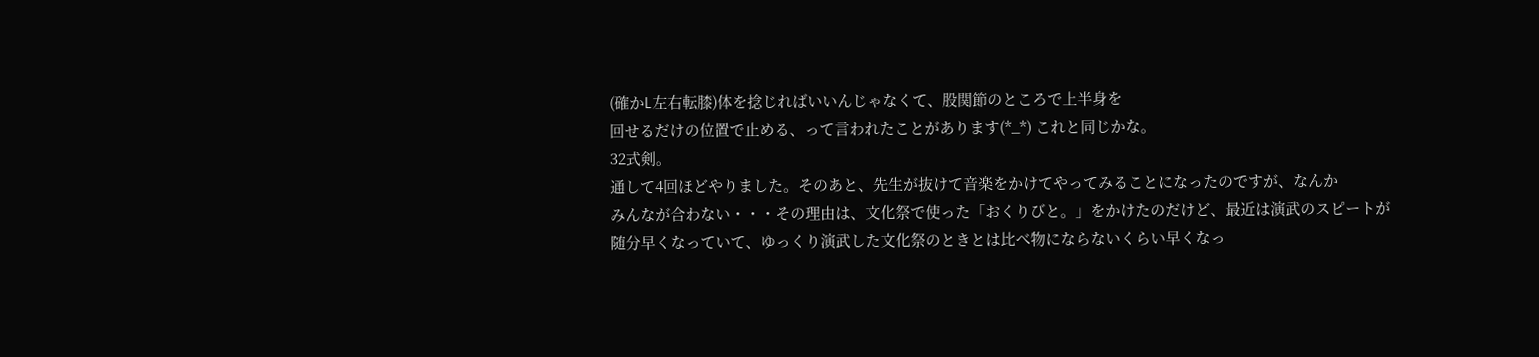(確かL左右転膝)体を捻じればいいんじゃなくて、股関節のところで上半身を
回せるだけの位置で止める、って言われたことがあります(*_*) これと同じかな。
32式剣。
通して4回ほどやりました。そのあと、先生が抜けて音楽をかけてやってみることになったのですが、なんか
みんなが合わない・・・その理由は、文化祭で使った「おくりびと。」をかけたのだけど、最近は演武のスピートが
随分早くなっていて、ゆっくり演武した文化祭のときとは比べ物にならないくらい早くなっ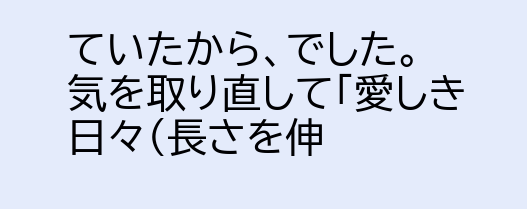ていたから、でした。
気を取り直して「愛しき日々(長さを伸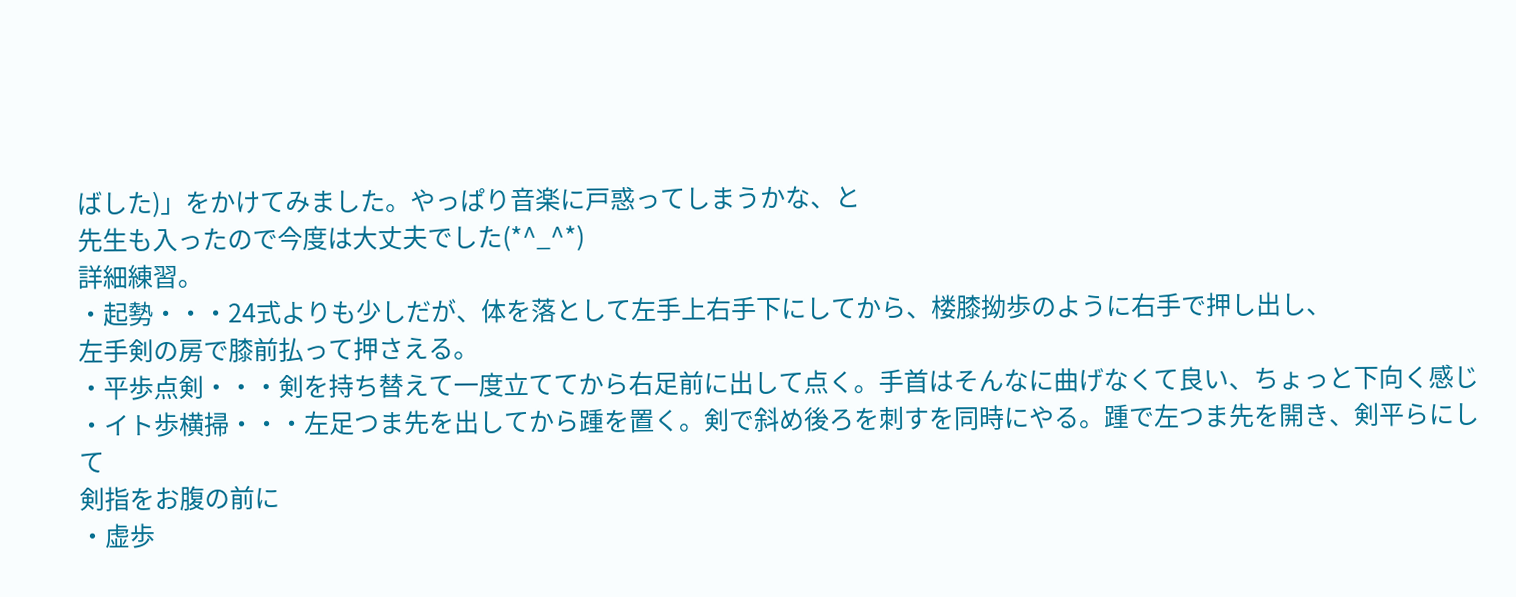ばした)」をかけてみました。やっぱり音楽に戸惑ってしまうかな、と
先生も入ったので今度は大丈夫でした(*^_^*)
詳細練習。
・起勢・・・24式よりも少しだが、体を落として左手上右手下にしてから、楼膝拗歩のように右手で押し出し、
左手剣の房で膝前払って押さえる。
・平歩点剣・・・剣を持ち替えて一度立ててから右足前に出して点く。手首はそんなに曲げなくて良い、ちょっと下向く感じ
・イト歩横掃・・・左足つま先を出してから踵を置く。剣で斜め後ろを刺すを同時にやる。踵で左つま先を開き、剣平らにして
剣指をお腹の前に
・虚歩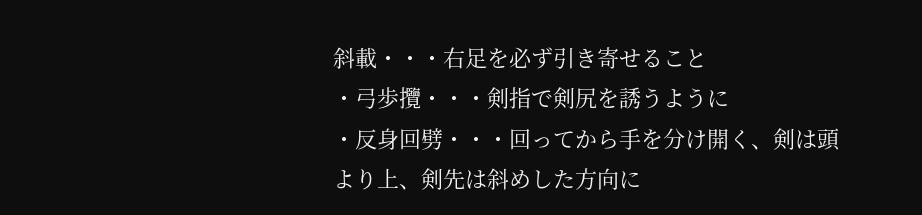斜載・・・右足を必ず引き寄せること
・弓歩攬・・・剣指で剣尻を誘うように
・反身回劈・・・回ってから手を分け開く、剣は頭より上、剣先は斜めした方向に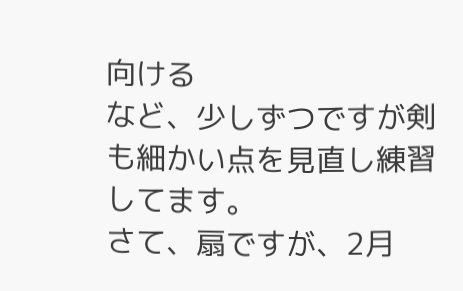向ける
など、少しずつですが剣も細かい点を見直し練習してます。
さて、扇ですが、2月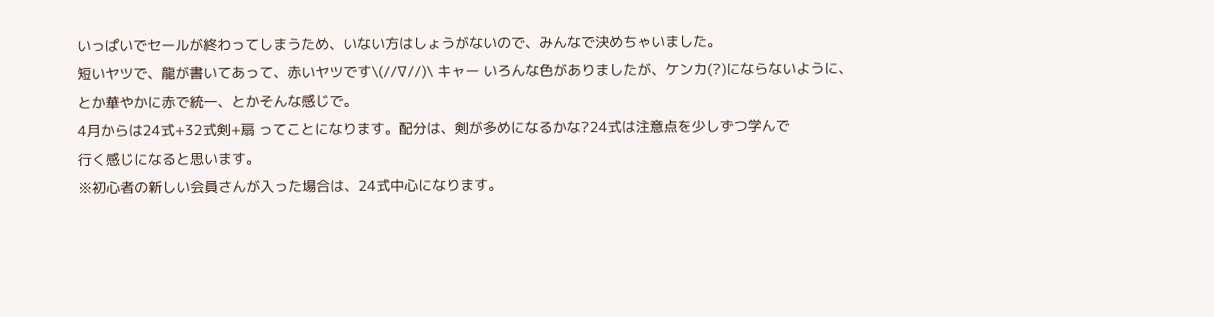いっぱいでセールが終わってしまうため、いない方はしょうがないので、みんなで決めちゃいました。
短いヤツで、龍が書いてあって、赤いヤツです\(//∇//)\ キャー いろんな色がありましたが、ケンカ(?)にならないように、
とか華やかに赤で統一、とかそんな感じで。
4月からは24式+32式剣+扇 ってことになります。配分は、剣が多めになるかな?24式は注意点を少しずつ学んで
行く感じになると思います。
※初心者の新しい会員さんが入った場合は、24式中心になります。